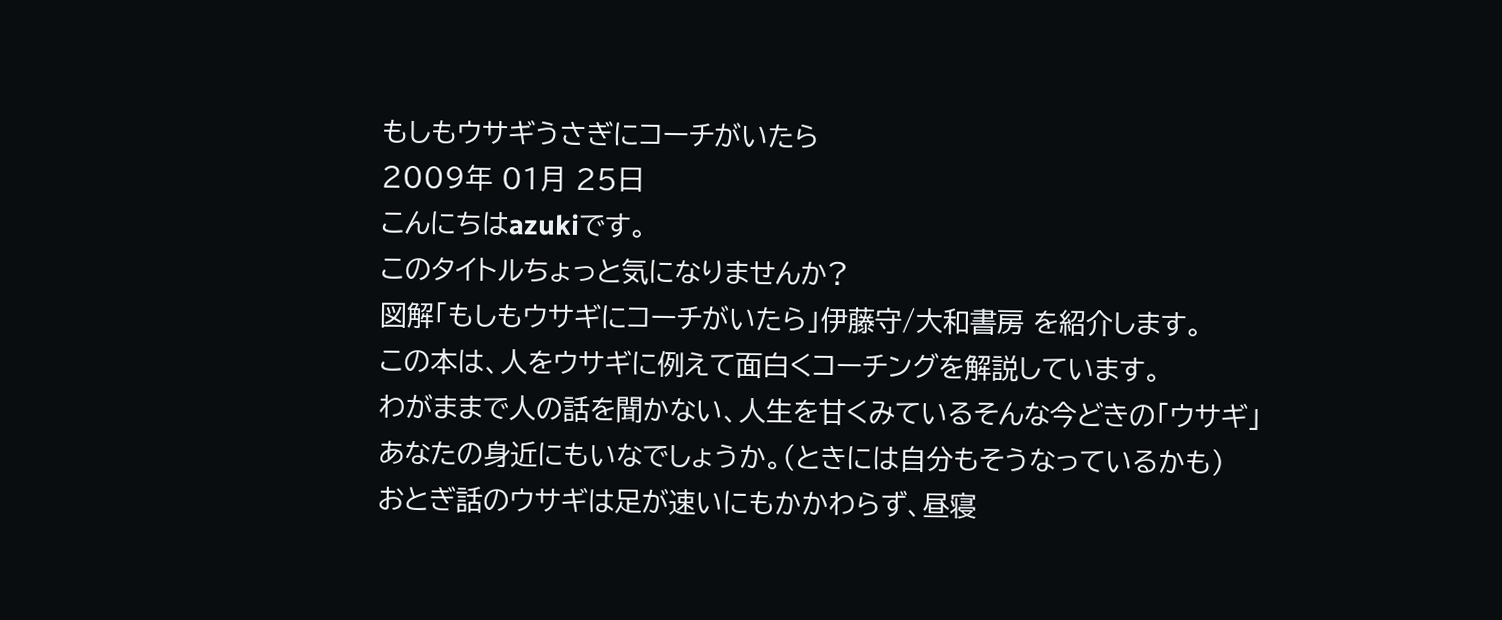もしもウサギうさぎにコーチがいたら
2009年 01月 25日
こんにちはazukiです。
このタイトルちょっと気になりませんか?
図解「もしもウサギにコーチがいたら」伊藤守/大和書房 を紹介します。
この本は、人をウサギに例えて面白くコーチングを解説しています。
わがままで人の話を聞かない、人生を甘くみているそんな今どきの「ウサギ」
あなたの身近にもいなでしょうか。(ときには自分もそうなっているかも)
おとぎ話のウサギは足が速いにもかかわらず、昼寝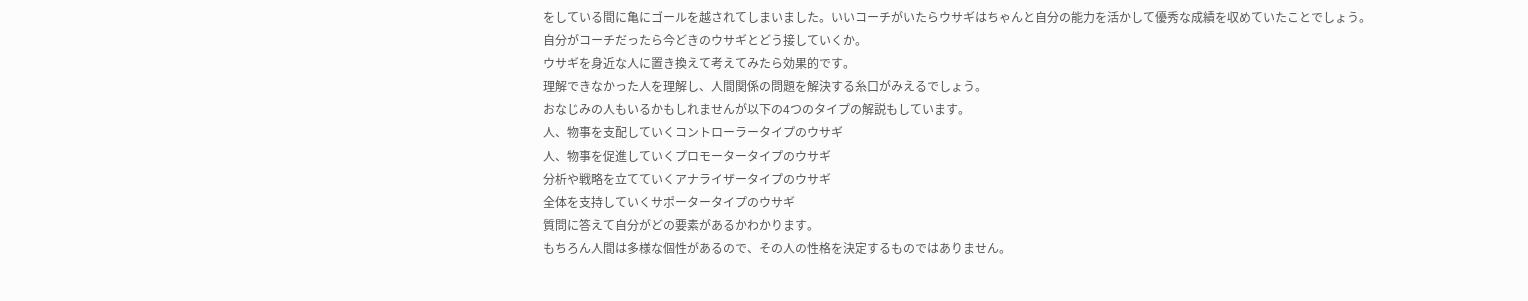をしている間に亀にゴールを越されてしまいました。いいコーチがいたらウサギはちゃんと自分の能力を活かして優秀な成績を収めていたことでしょう。
自分がコーチだったら今どきのウサギとどう接していくか。
ウサギを身近な人に置き換えて考えてみたら効果的です。
理解できなかった人を理解し、人間関係の問題を解決する糸口がみえるでしょう。
おなじみの人もいるかもしれませんが以下の4つのタイプの解説もしています。
人、物事を支配していくコントローラータイプのウサギ
人、物事を促進していくプロモータータイプのウサギ
分析や戦略を立てていくアナライザータイプのウサギ
全体を支持していくサポータータイプのウサギ
質問に答えて自分がどの要素があるかわかります。
もちろん人間は多様な個性があるので、その人の性格を決定するものではありません。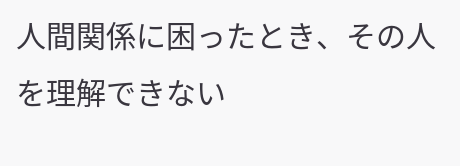人間関係に困ったとき、その人を理解できない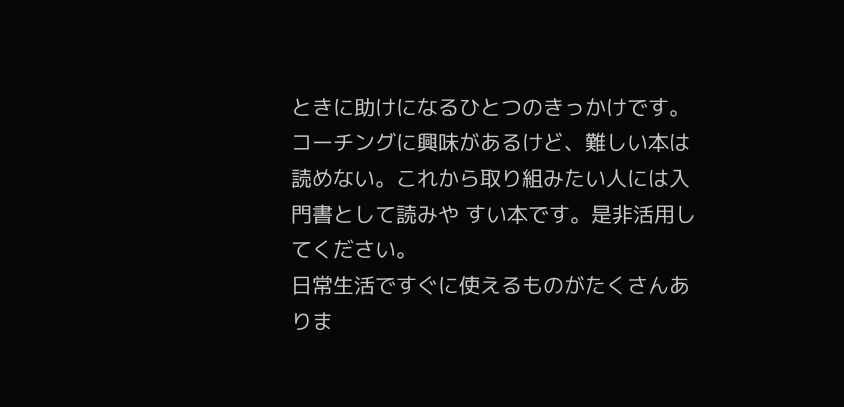ときに助けになるひとつのきっかけです。
コーチングに興味があるけど、難しい本は読めない。これから取り組みたい人には入門書として読みや すい本です。是非活用してください。
日常生活ですぐに使えるものがたくさんありま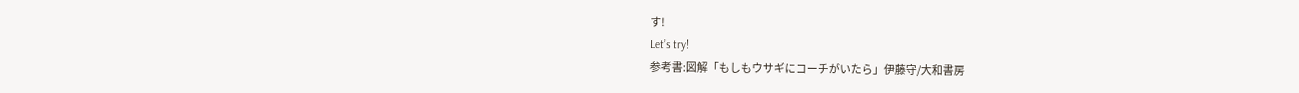す!
Let’s try!
参考書:図解「もしもウサギにコーチがいたら」伊藤守/大和書房